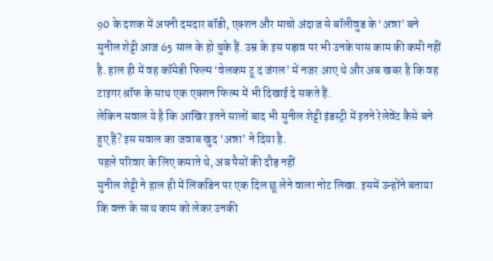90 के दशक में अपनी दमदार बॉडी, एक्शन और माचो अंदाज से बॉलीवुड के ‘अन्ना’ बने सुनील शेट्टी आज 65 साल के हो चुके हैं. उम्र के इस पड़ाव पर भी उनके पास काम की कमी नहीं है. हाल ही में वह कॉमेडी फिल्म ‘वेलकम टू द जंगल’ में नजर आए थे और अब खबर है कि वह टाइगर श्रॉफ के साथ एक एक्शन फिल्म में भी दिखाई दे सकते हैं.
लेकिन सवाल ये है कि आखिर इतने सालों बाद भी सुनील शेट्टी इंडस्ट्री में इतने रेलेवेंट कैसे बने हुए हैं? इस सवाल का जवाब खुद ‘अन्ना’ ने दिया है.
पहले परिवार के लिए कमाते थे, अब पैसों की दौड़ नहीं
सुनील शेट्टी ने हाल ही में लिंकडिन पर एक दिल छू लेने वाला नोट लिखा. इसमें उन्होंने बताया कि वक्त के साथ काम को लेकर उनकी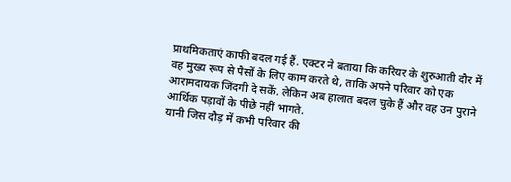प्राथमिकताएं काफी बदल गई हैं. एक्टर ने बताया कि करियर के शुरुआती दौर में वह मुख्य रूप से पैसों के लिए काम करते थे, ताकि अपने परिवार को एक आरामदायक जिंदगी दे सकें. लेकिन अब हालात बदल चुके हैं और वह उन पुराने आर्थिक पड़ावों के पीछे नहीं भागते.
यानी जिस दौड़ में कभी परिवार की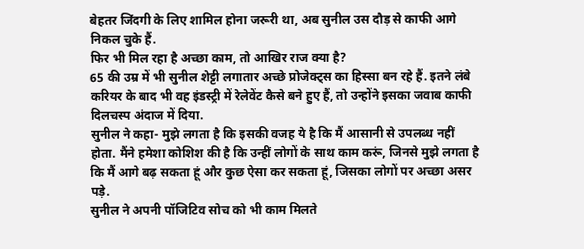बेहतर जिंदगी के लिए शामिल होना जरूरी था, अब सुनील उस दौड़ से काफी आगे निकल चुके हैं.
फिर भी मिल रहा है अच्छा काम, तो आखिर राज क्या है?
65 की उम्र में भी सुनील शेट्टी लगातार अच्छे प्रोजेक्ट्स का हिस्सा बन रहे हैं. इतने लंबे करियर के बाद भी वह इंडस्ट्री में रेलेवेंट कैसे बने हुए हैं, तो उन्होंने इसका जवाब काफी दिलचस्प अंदाज में दिया.
सुनील ने कहा- मुझे लगता है कि इसकी वजह ये है कि मैं आसानी से उपलब्ध नहीं होता. मैंने हमेशा कोशिश की है कि उन्हीं लोगों के साथ काम करूं, जिनसे मुझे लगता है कि मैं आगे बढ़ सकता हूं और कुछ ऐसा कर सकता हूं, जिसका लोगों पर अच्छा असर पड़े.
सुनील ने अपनी पॉजिटिव सोच को भी काम मिलते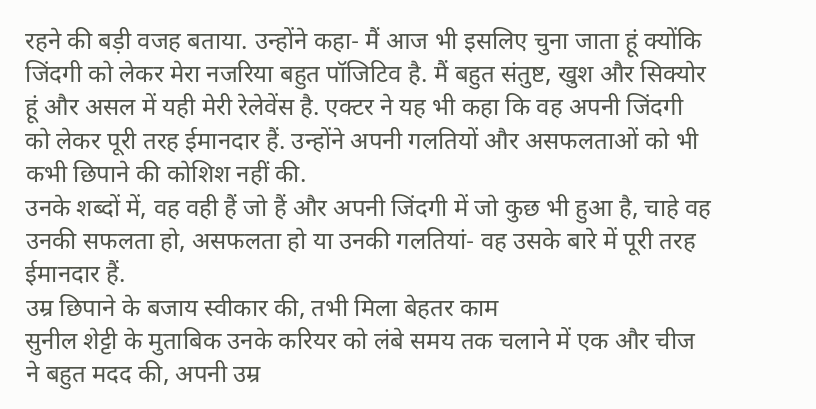रहने की बड़ी वजह बताया. उन्होंने कहा- मैं आज भी इसलिए चुना जाता हूं क्योंकि जिंदगी को लेकर मेरा नजरिया बहुत पॉजिटिव है. मैं बहुत संतुष्ट, खुश और सिक्योर हूं और असल में यही मेरी रेलेवेंस है. एक्टर ने यह भी कहा कि वह अपनी जिंदगी को लेकर पूरी तरह ईमानदार हैं. उन्होंने अपनी गलतियों और असफलताओं को भी कभी छिपाने की कोशिश नहीं की.
उनके शब्दों में, वह वही हैं जो हैं और अपनी जिंदगी में जो कुछ भी हुआ है, चाहे वह उनकी सफलता हो, असफलता हो या उनकी गलतियां- वह उसके बारे में पूरी तरह ईमानदार हैं.
उम्र छिपाने के बजाय स्वीकार की, तभी मिला बेहतर काम
सुनील शेट्टी के मुताबिक उनके करियर को लंबे समय तक चलाने में एक और चीज ने बहुत मदद की, अपनी उम्र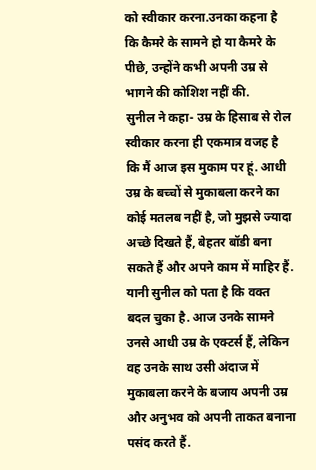को स्वीकार करना.उनका कहना है कि कैमरे के सामने हो या कैमरे के पीछे, उन्होंने कभी अपनी उम्र से भागने की कोशिश नहीं की.
सुनील ने कहा- उम्र के हिसाब से रोल स्वीकार करना ही एकमात्र वजह है कि मैं आज इस मुकाम पर हूं. आधी उम्र के बच्चों से मुकाबला करने का कोई मतलब नहीं है, जो मुझसे ज्यादा अच्छे दिखते हैं, बेहतर बॉडी बना सकते हैं और अपने काम में माहिर हैं.
यानी सुनील को पता है कि वक्त बदल चुका है. आज उनके सामने उनसे आधी उम्र के एक्टर्स हैं, लेकिन वह उनके साथ उसी अंदाज में मुकाबला करने के बजाय अपनी उम्र और अनुभव को अपनी ताकत बनाना पसंद करते हैं.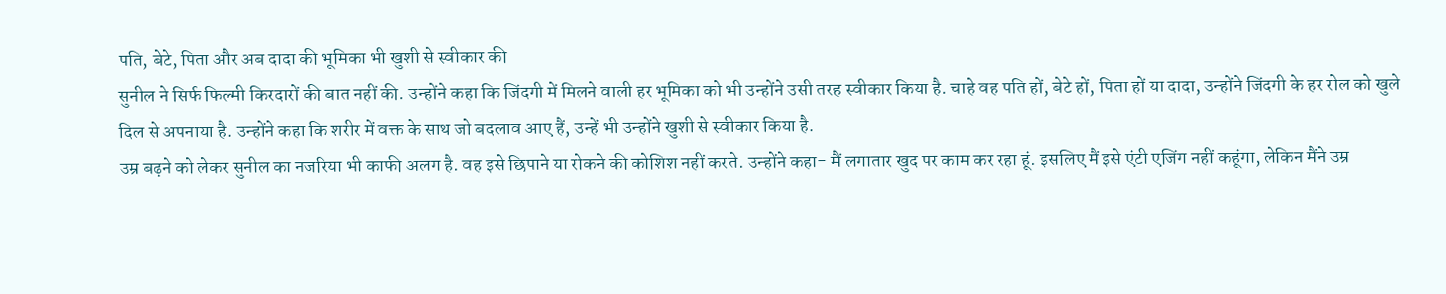पति, बेटे, पिता और अब दादा की भूमिका भी खुशी से स्वीकार की
सुनील ने सिर्फ फिल्मी किरदारों की बात नहीं की. उन्होंने कहा कि जिंदगी में मिलने वाली हर भूमिका को भी उन्होंने उसी तरह स्वीकार किया है. चाहे वह पति हों, बेटे हों, पिता हों या दादा, उन्होंने जिंदगी के हर रोल को खुले दिल से अपनाया है. उन्होंने कहा कि शरीर में वक्त के साथ जो बदलाव आए हैं, उन्हें भी उन्होंने खुशी से स्वीकार किया है.
उम्र बढ़ने को लेकर सुनील का नजरिया भी काफी अलग है. वह इसे छिपाने या रोकने की कोशिश नहीं करते. उन्होंने कहा- मैं लगातार खुद पर काम कर रहा हूं. इसलिए मैं इसे एंटी एजिंग नहीं कहूंगा, लेकिन मैंने उम्र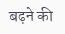बढ़ने की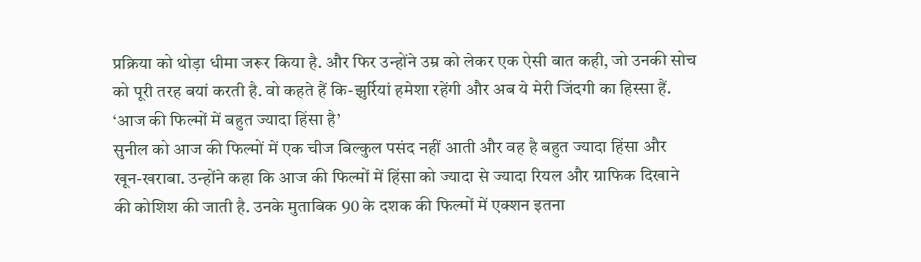प्रक्रिया को थोड़ा धीमा जरूर किया है. और फिर उन्होंने उम्र को लेकर एक ऐसी बात कही, जो उनकी सोच को पूरी तरह बयां करती है. वो कहते हैं कि-झुर्रियां हमेशा रहेंगी और अब ये मेरी जिंदगी का हिस्सा हैं.
‘आज की फिल्मों में बहुत ज्यादा हिंसा है’
सुनील को आज की फिल्मों में एक चीज बिल्कुल पसंद नहीं आती और वह है बहुत ज्यादा हिंसा और खून-खराबा. उन्होंने कहा कि आज की फिल्मों में हिंसा को ज्यादा से ज्यादा रियल और ग्राफिक दिखाने की कोशिश की जाती है. उनके मुताबिक 90 के दशक की फिल्मों में एक्शन इतना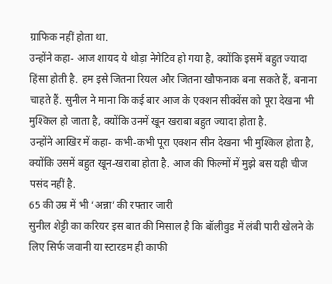ग्राफिक नहीं होता था.
उन्होंने कहा- आज शायद ये थोड़ा नेगेटिव हो गया है, क्योंकि इसमें बहुत ज्यादा हिंसा होती है. हम इसे जितना रियल और जितना खौफनाक बना सकते हैं, बनाना चाहते हैं. सुनील ने माना कि कई बार आज के एक्शन सीक्वेंस को पूरा देखना भी मुश्किल हो जाता है, क्योंकि उनमें खून खराबा बहुत ज्यादा होता है.
उन्होंने आखिर में कहा- कभी-कभी पूरा एक्शन सीन देखना भी मुश्किल होता है, क्योंकि उसमें बहुत खून-खराबा होता है. आज की फिल्मों में मुझे बस यही चीज पसंद नहीं है.
65 की उम्र में भी ‘अन्ना’ की रफ्तार जारी
सुनील शेट्टी का करियर इस बात की मिसाल है कि बॉलीवुड में लंबी पारी खेलने के लिए सिर्फ जवानी या स्टारडम ही काफी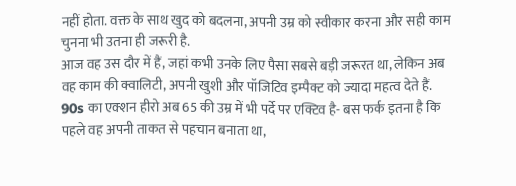नहीं होता. वक्त के साथ खुद को बदलना, अपनी उम्र को स्वीकार करना और सही काम चुनना भी उतना ही जरूरी है.
आज वह उस दौर में हैं, जहां कभी उनके लिए पैसा सबसे बड़ी जरूरत था, लेकिन अब वह काम की क्वालिटी, अपनी खुशी और पॉजिटिव इम्पैक्ट को ज्यादा महत्व देते हैं. 90s का एक्शन हीरो अब 65 की उम्र में भी पर्दे पर एक्टिव है- बस फर्क इतना है कि पहले वह अपनी ताकत से पहचान बनाता था,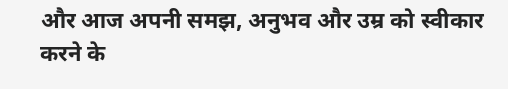और आज अपनी समझ, अनुभव और उम्र को स्वीकार करने के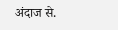अंदाज से.